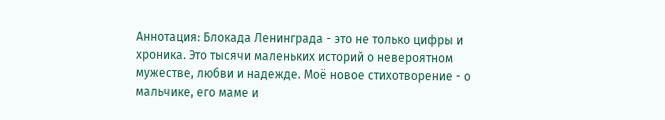Аннотация: Блокада Ленинграда - это не только цифры и хроника. Это тысячи маленьких историй о невероятном мужестве, любви и надежде. Моё новое стихотворение - о мальчике, его маме и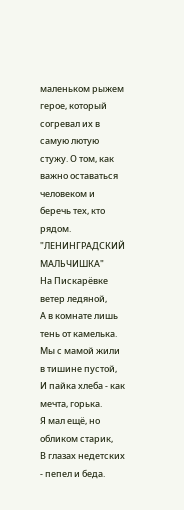маленьком рыжем герое, который согревал их в самую лютую стужу. О том, как важно оставаться человеком и беречь тех, кто рядом.
"ЛЕНИНГРАДСКИЙ МАЛЬЧИШКА"
На Пискарёвке ветер ледяной,
А в комнате лишь тень от камелька.
Мы с мамой жили в тишине пустой,
И пайка хлеба - как мечта, горька.
Я мал ещё, но обликом старик,
В глазах недетских - пепел и беда.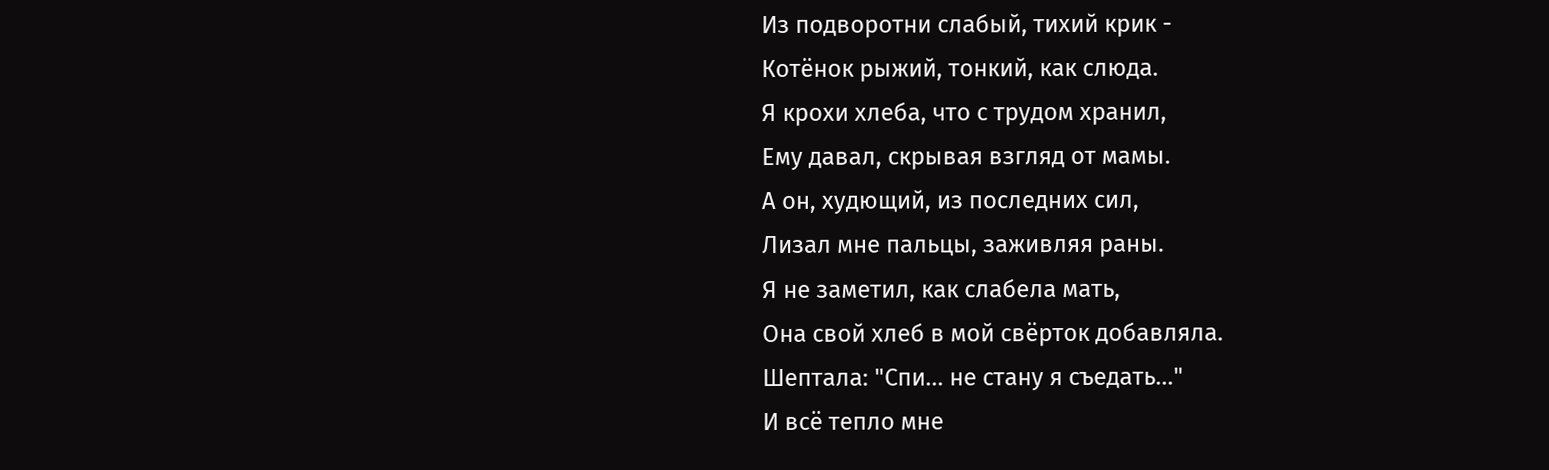Из подворотни слабый, тихий крик -
Котёнок рыжий, тонкий, как слюда.
Я крохи хлеба, что с трудом хранил,
Ему давал, скрывая взгляд от мамы.
А он, худющий, из последних сил,
Лизал мне пальцы, заживляя раны.
Я не заметил, как слабела мать,
Она свой хлеб в мой свёрток добавляла.
Шептала: "Спи... не стану я съедать..."
И всё тепло мне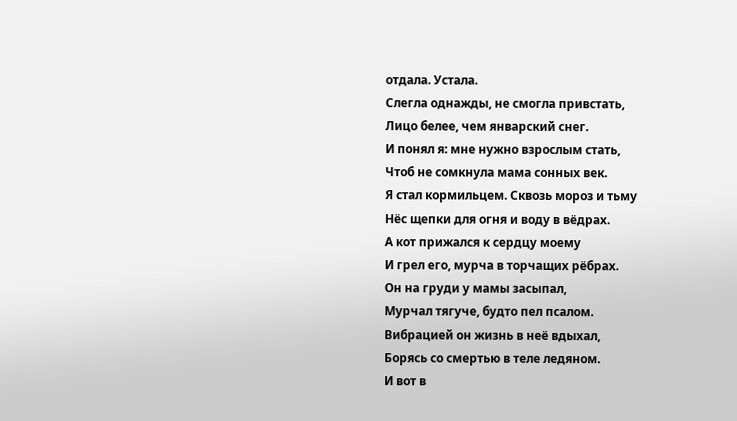отдала. Устала.
Слегла однажды, не смогла привстать,
Лицо белее, чем январский снег.
И понял я: мне нужно взрослым стать,
Чтоб не сомкнула мама сонных век.
Я стал кормильцем. Сквозь мороз и тьму
Нёс щепки для огня и воду в вёдрах.
А кот прижался к сердцу моему
И грел его, мурча в торчащих рёбрах.
Он на груди у мамы засыпал,
Мурчал тягуче, будто пел псалом.
Вибрацией он жизнь в неё вдыхал,
Борясь со смертью в теле ледяном.
И вот в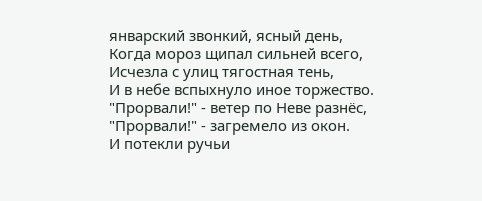январский звонкий, ясный день,
Когда мороз щипал сильней всего,
Исчезла с улиц тягостная тень,
И в небе вспыхнуло иное торжество.
"Прорвали!" - ветер по Неве разнёс,
"Прорвали!" - загремело из окон.
И потекли ручьи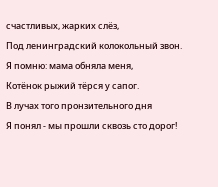счастливых, жарких слёз,
Под ленинградский колокольный звон.
Я помню: мама обняла меня,
Котёнок рыжий тёрся у сапог.
В лучах того пронзительного дня
Я понял - мы прошли сквозь сто дорог!